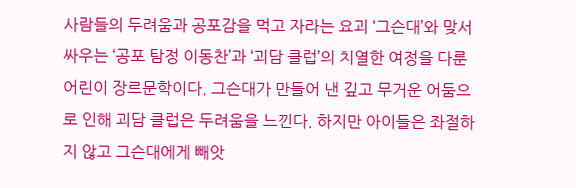사람들의 두려움과 공포감을 먹고 자라는 요괴 ‘그슨대’와 맞서 싸우는 ‘공포 탐정 이동찬’과 ‘괴담 클럽’의 치열한 여정을 다룬 어린이 장르문학이다. 그슨대가 만들어 낸 깊고 무거운 어둠으로 인해 괴담 클럽은 두려움을 느낀다. 하지만 아이들은 좌절하지 않고 그슨대에게 빼앗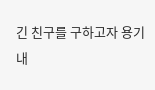긴 친구를 구하고자 용기 내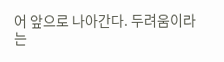어 앞으로 나아간다. 두려움이라는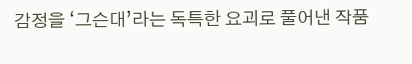감정을 ‘그슨대’라는 독특한 요괴로 풀어낸 작품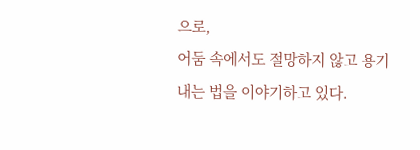으로,
어둠 속에서도 절망하지 않고 용기 내는 법을 이야기하고 있다.